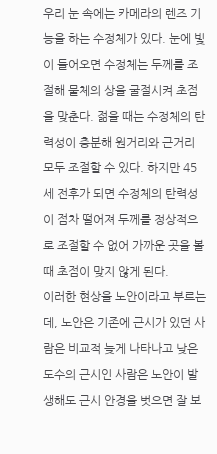우리 눈 속에는 카메라의 렌즈 기능을 하는 수정체가 있다. 눈에 빛이 들어오면 수정체는 두께를 조절해 물체의 상을 굴절시켜 초점을 맞춘다. 젊을 때는 수정체의 탄력성이 충분해 원거리와 근거리 모두 조절할 수 있다. 하지만 45세 전후가 되면 수정체의 탄력성이 점차 떨어져 두께를 정상적으로 조절할 수 없어 가까운 곳을 볼 때 초점이 맞지 않게 된다.
이러한 현상을 노안이라고 부르는데, 노안은 기존에 근시가 있던 사람은 비교적 늦게 나타나고 낮은 도수의 근시인 사람은 노안이 발생해도 근시 안경을 벗으면 잘 보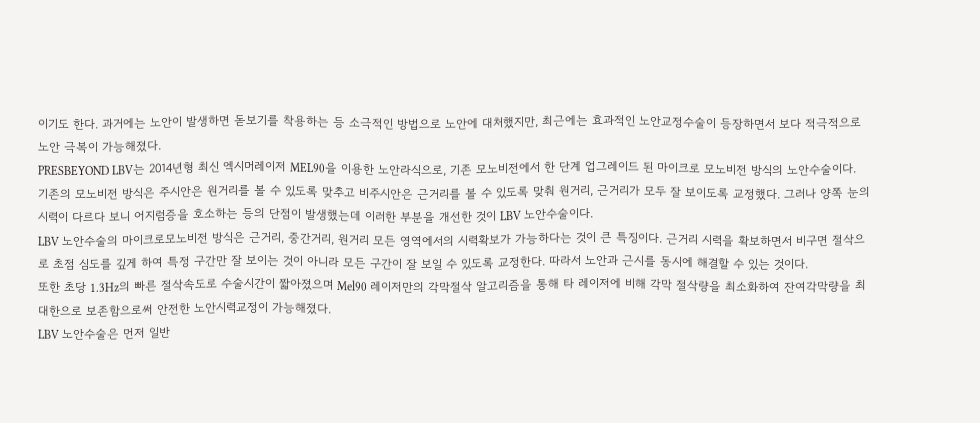이기도 한다. 과거에는 노안이 발생하면 돋보기를 착용하는 등 소극적인 방법으로 노안에 대처했지만, 최근에는 효과적인 노안교정수술이 등장하면서 보다 적극적으로 노안 극복이 가능해졌다.
PRESBEYOND LBV는 2014년형 최신 엑시머레이저 MEL90을 이용한 노안라식으로, 기존 모노비전에서 한 단계 업그레이드 된 마이크로 모노비전 방식의 노안수술이다.
기존의 모노비전 방식은 주시안은 원거리를 볼 수 있도록 맞추고 비주시안은 근거리를 볼 수 있도록 맞춰 원거리, 근거리가 모두 잘 보이도록 교정했다. 그러나 양쪽 눈의 시력이 다르다 보니 어지럼증을 호소하는 등의 단점이 발생했는데 이러한 부분을 개선한 것이 LBV 노안수술이다.
LBV 노안수술의 마이크로모노비전 방식은 근거리, 중간거리, 원거리 모든 영역에서의 시력확보가 가능하다는 것이 큰 특징이다. 근거리 시력을 확보하면서 비구면 절삭으로 초점 심도를 깊게 하여 특정 구간만 잘 보이는 것이 아니라 모든 구간이 잘 보일 수 있도록 교정한다. 따라서 노안과 근시를 동시에 해결할 수 있는 것이다.
또한 초당 1.3Hz의 빠른 절삭속도로 수술시간이 짧아졌으며 Mel90 레이저만의 각막절삭 알고리즘을 통해 타 레이저에 비해 각막 절삭량을 최소화하여 잔여각막량을 최대한으로 보존함으로써 안전한 노안시력교정이 가능해졌다.
LBV 노안수술은 먼저 일반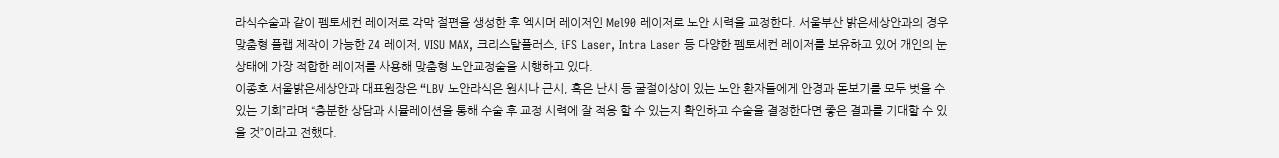라식수술과 같이 펨토세컨 레이저로 각막 절편을 생성한 후 엑시머 레이저인 Mel90 레이저로 노안 시력을 교정한다. 서울부산 밝은세상안과의 경우 맞춤형 플랩 제작이 가능한 Z4 레이저, VISU MAX, 크리스탈플러스, iFS Laser, Intra Laser 등 다양한 펨토세컨 레이저를 보유하고 있어 개인의 눈 상태에 가장 적합한 레이저를 사용해 맞춤형 노안교정술을 시행하고 있다.
이종호 서울밝은세상안과 대표원장은 “LBV 노안라식은 원시나 근시, 혹은 난시 등 굴절이상이 있는 노안 환자들에게 안경과 돋보기를 모두 벗을 수 있는 기회”라며 “충분한 상담과 시뮬레이션을 통해 수술 후 교정 시력에 잘 적응 할 수 있는지 확인하고 수술을 결정한다면 좋은 결과를 기대할 수 있을 것”이라고 전했다.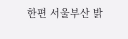한편 서울부산 밝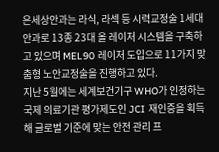은세상안과는 라식, 라섹 등 시력교정술 1세대 안과로 13종 23대 올 레이저 시스템을 구축하고 있으며 MEL90 레이저 도입으로 11가지 맞춤형 노안교정술을 진행하고 있다.
지난 5월에는 세계보건기구 WHO가 인정하는 국제 의료기관 평가제도인 JCI 재인증을 획득해 글로벌 기준에 맞는 안전 관리 프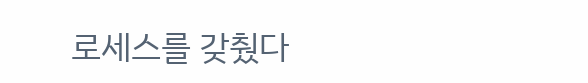로세스를 갖췄다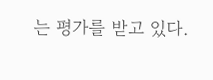는 평가를 받고 있다.